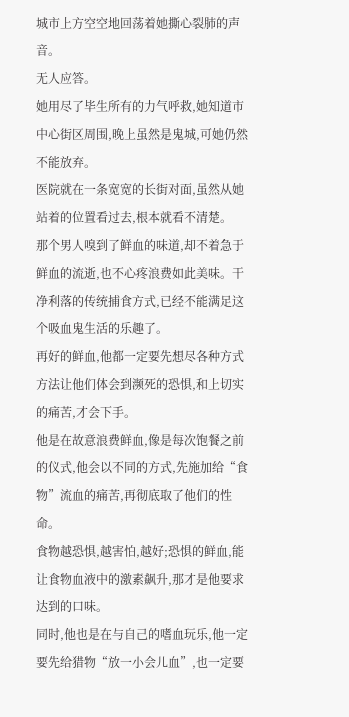城市上方空空地回荡着她撕心裂肺的声音。
无人应答。
她用尽了毕生所有的力气呼救,她知道市中心街区周围,晚上虽然是鬼城,可她仍然不能放弃。
医院就在一条宽宽的长街对面,虽然从她站着的位置看过去,根本就看不清楚。
那个男人嗅到了鲜血的味道,却不着急于鲜血的流逝,也不心疼浪费如此美味。干净利落的传统捕食方式,已经不能满足这个吸血鬼生活的乐趣了。
再好的鲜血,他都一定要先想尽各种方式方法让他们体会到濒死的恐惧,和上切实的痛苦,才会下手。
他是在故意浪费鲜血,像是每次饱餐之前的仪式,他会以不同的方式,先施加给“食物”流血的痛苦,再彻底取了他们的性命。
食物越恐惧,越害怕,越好;恐惧的鲜血,能让食物血液中的激素飙升,那才是他要求达到的口味。
同时,他也是在与自己的嗜血玩乐,他一定要先给猎物“放一小会儿血”,也一定要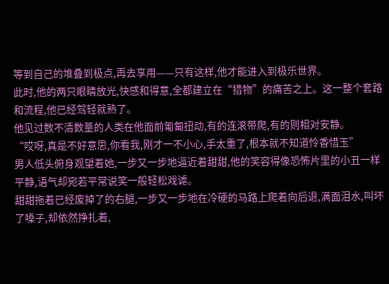等到自己的堆叠到极点,再去享用——只有这样,他才能进入到极乐世界。
此时,他的两只眼睛放光,快感和得意,全都建立在“猎物”的痛苦之上。这一整个套路和流程,他已经驾轻就熟了。
他见过数不清数量的人类在他面前匍匐扭动,有的连滚带爬,有的则相对安静。
“哎呀,真是不好意思,你看我,刚才一不小心,手太重了,根本就不知道怜香惜玉”
男人低头俯身观望着她,一步又一步地逼近着甜甜,他的笑容得像恐怖片里的小丑一样平静,语气却宛若平常说笑一般轻松戏谑。
甜甜拖着已经废掉了的右腿,一步又一步地在冷硬的马路上爬着向后退,满面泪水,叫坏了嗓子,却依然挣扎着,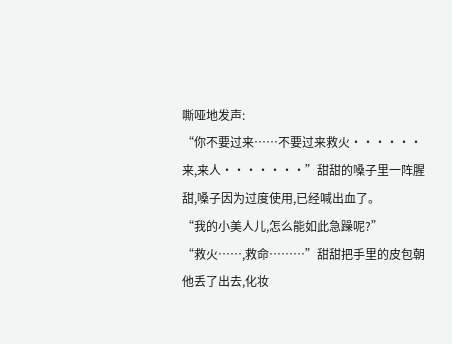嘶哑地发声:
“你不要过来……不要过来救火······来,来人·······”甜甜的嗓子里一阵腥甜,嗓子因为过度使用,已经喊出血了。
“我的小美人儿,怎么能如此急躁呢?”
“救火……,救命………”甜甜把手里的皮包朝他丢了出去,化妆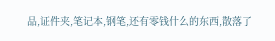品,证件夹,笔记本,钢笔,还有零钱什么的东西,散落了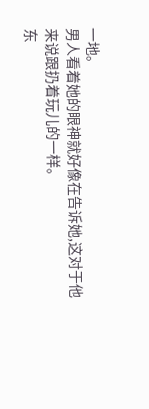一地。
男人看着她的眼神就好像在告诉她,这对于他来说跟扔着玩儿的一样。
东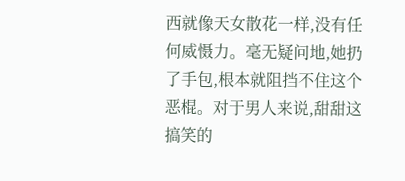西就像天女散花一样,没有任何威慑力。毫无疑问地,她扔了手包,根本就阻挡不住这个恶棍。对于男人来说,甜甜这搞笑的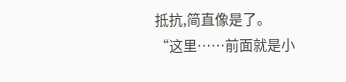抵抗,简直像是了。
“这里……前面就是小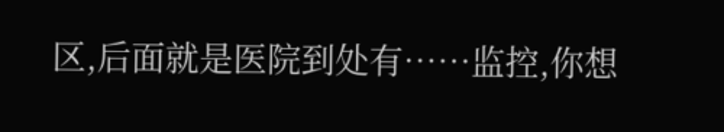区,后面就是医院到处有……监控,你想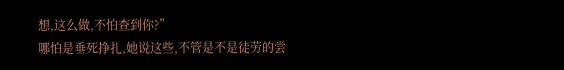想,这么做,不怕查到你?”
哪怕是垂死挣扎,她说这些,不管是不是徒劳的尝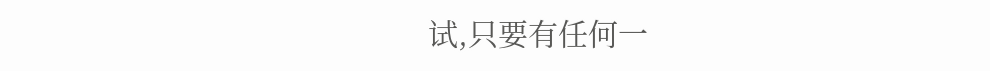试,只要有任何一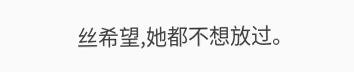丝希望,她都不想放过。